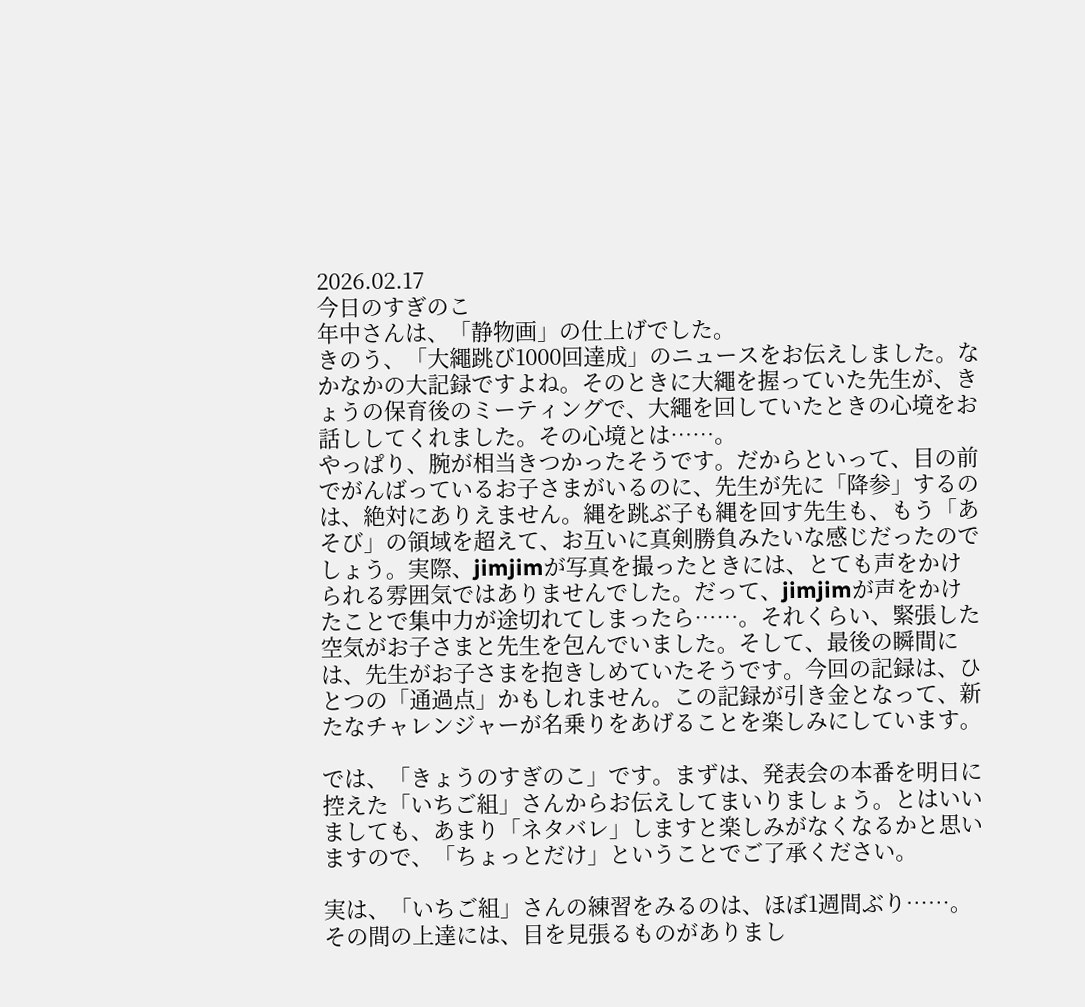2026.02.17
今日のすぎのこ
年中さんは、「静物画」の仕上げでした。
きのう、「大繩跳び1000回達成」のニュースをお伝えしました。なかなかの大記録ですよね。そのときに大繩を握っていた先生が、きょうの保育後のミーティングで、大繩を回していたときの心境をお話ししてくれました。その心境とは……。
やっぱり、腕が相当きつかったそうです。だからといって、目の前でがんばっているお子さまがいるのに、先生が先に「降参」するのは、絶対にありえません。縄を跳ぶ子も縄を回す先生も、もう「あそび」の領域を超えて、お互いに真剣勝負みたいな感じだったのでしょう。実際、jimjimが写真を撮ったときには、とても声をかけられる雰囲気ではありませんでした。だって、jimjimが声をかけたことで集中力が途切れてしまったら……。それくらい、緊張した空気がお子さまと先生を包んでいました。そして、最後の瞬間には、先生がお子さまを抱きしめていたそうです。今回の記録は、ひとつの「通過点」かもしれません。この記録が引き金となって、新たなチャレンジャーが名乗りをあげることを楽しみにしています。

では、「きょうのすぎのこ」です。まずは、発表会の本番を明日に控えた「いちご組」さんからお伝えしてまいりましょう。とはいいましても、あまり「ネタバレ」しますと楽しみがなくなるかと思いますので、「ちょっとだけ」ということでご了承ください。

実は、「いちご組」さんの練習をみるのは、ほぼ1週間ぶり……。その間の上達には、目を見張るものがありまし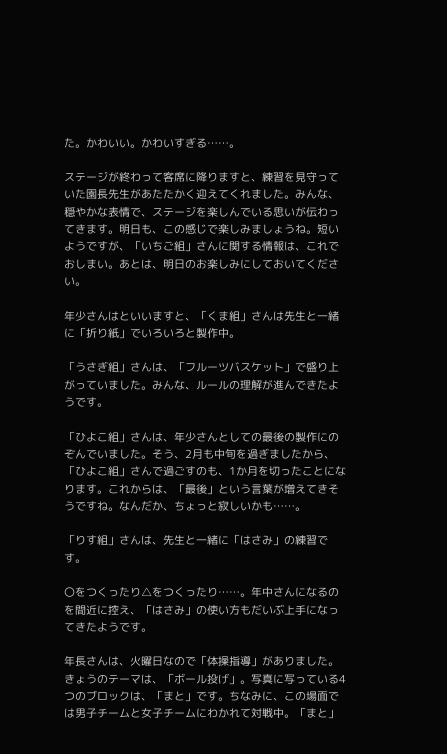た。かわいい。かわいすぎる……。

ステージが終わって客席に降りますと、練習を見守っていた園長先生があたたかく迎えてくれました。みんな、穏やかな表情で、ステージを楽しんでいる思いが伝わってきます。明日も、この感じで楽しみましょうね。短いようですが、「いちご組」さんに関する情報は、これでおしまい。あとは、明日のお楽しみにしておいてください。

年少さんはといいますと、「くま組」さんは先生と一緒に「折り紙」でいろいろと製作中。

「うさぎ組」さんは、「フルーツバスケット」で盛り上がっていました。みんな、ルールの理解が進んできたようです。

「ひよこ組」さんは、年少さんとしての最後の製作にのぞんでいました。そう、2月も中旬を過ぎましたから、「ひよこ組」さんで過ごすのも、1か月を切ったことになります。これからは、「最後」という言葉が増えてきそうですね。なんだか、ちょっと寂しいかも……。

「りす組」さんは、先生と一緒に「はさみ」の練習です。

〇をつくったり△をつくったり……。年中さんになるのを間近に控え、「はさみ」の使い方もだいぶ上手になってきたようです。

年長さんは、火曜日なので「体操指導」がありました。きょうのテーマは、「ボール投げ」。写真に写っている4つのブロックは、「まと」です。ちなみに、この場面では男子チームと女子チームにわかれて対戦中。「まと」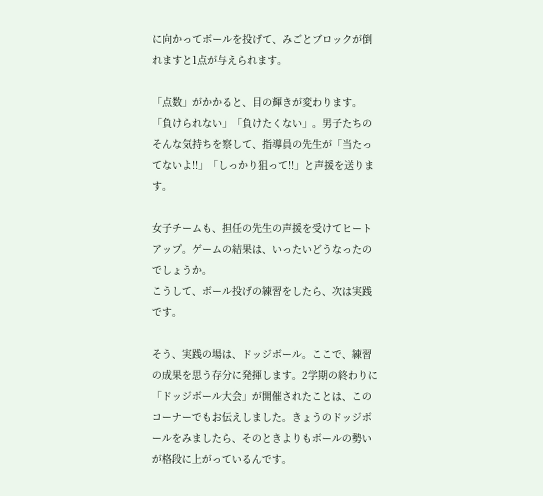に向かってボールを投げて、みごとブロックが倒れますと1点が与えられます。

「点数」がかかると、目の輝きが変わります。「負けられない」「負けたくない」。男子たちのそんな気持ちを察して、指導員の先生が「当たってないよ!!」「しっかり狙って!!」と声援を送ります。

女子チームも、担任の先生の声援を受けてヒートアップ。ゲームの結果は、いったいどうなったのでしょうか。
こうして、ボール投げの練習をしたら、次は実践です。

そう、実践の場は、ドッジボール。ここで、練習の成果を思う存分に発揮します。2学期の終わりに「ドッジボール大会」が開催されたことは、このコーナーでもお伝えしました。きょうのドッジボールをみましたら、そのときよりもボールの勢いが格段に上がっているんです。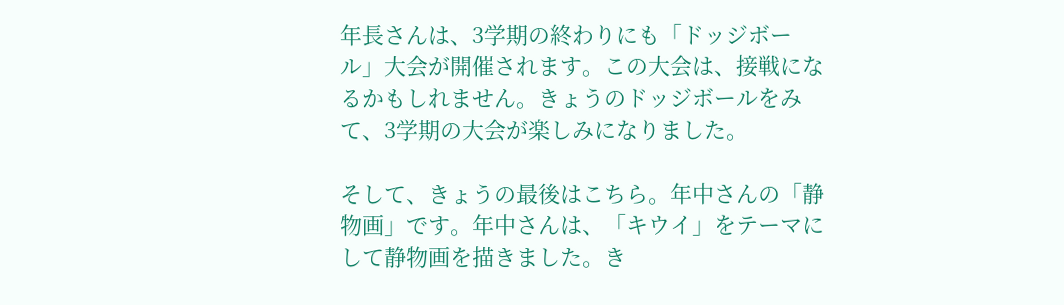年長さんは、3学期の終わりにも「ドッジボール」大会が開催されます。この大会は、接戦になるかもしれません。きょうのドッジボールをみて、3学期の大会が楽しみになりました。

そして、きょうの最後はこちら。年中さんの「静物画」です。年中さんは、「キウイ」をテーマにして静物画を描きました。き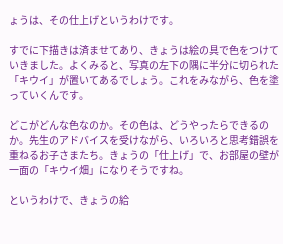ょうは、その仕上げというわけです。

すでに下描きは済ませてあり、きょうは絵の具で色をつけていきました。よくみると、写真の左下の隅に半分に切られた「キウイ」が置いてあるでしょう。これをみながら、色を塗っていくんです。

どこがどんな色なのか。その色は、どうやったらできるのか。先生のアドバイスを受けながら、いろいろと思考錯誤を重ねるお子さまたち。きょうの「仕上げ」で、お部屋の壁が一面の「キウイ畑」になりそうですね。

というわけで、きょうの給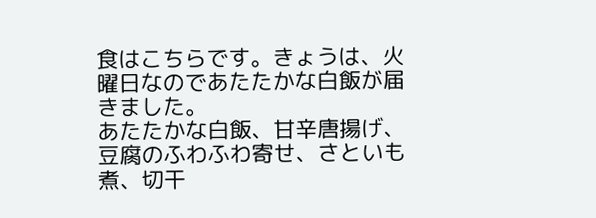食はこちらです。きょうは、火曜日なのであたたかな白飯が届きました。
あたたかな白飯、甘辛唐揚げ、豆腐のふわふわ寄せ、さといも煮、切干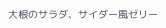大根のサラダ、サイダー風ゼリー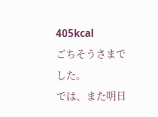405kcal
ごちそうさまでした。
では、また明日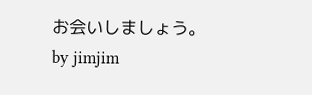お会いしましょう。
by jimjim